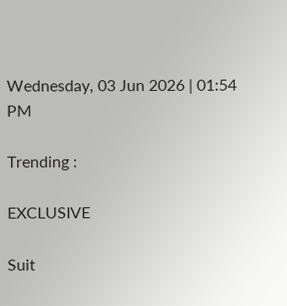Wednesday, 03 Jun 2026 | 01:54 PM

Trending :

EXCLUSIVE

Suit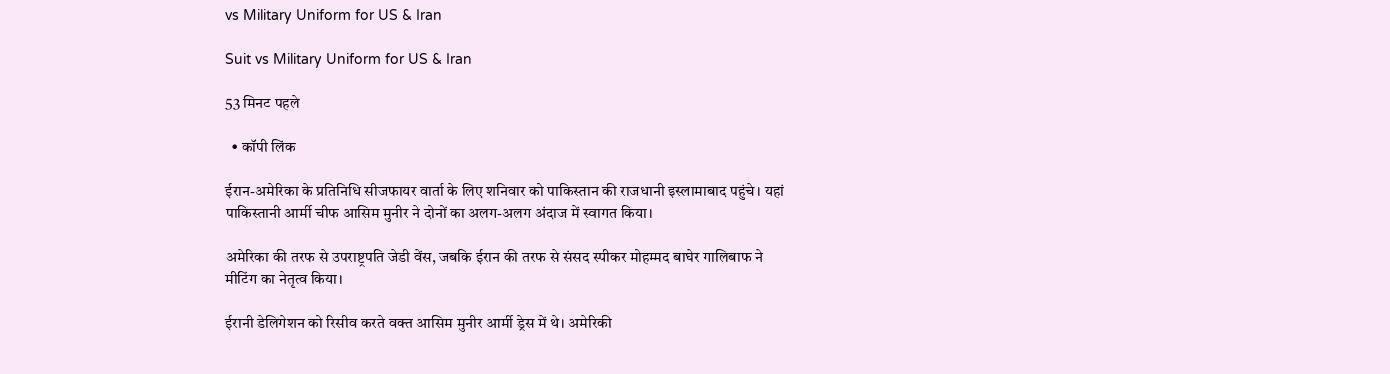vs Military Uniform for US & Iran

Suit vs Military Uniform for US & Iran

53 मिनट पहले

  • कॉपी लिंक

ईरान-अमेरिका के प्रतिनिधि सीजफायर वार्ता के लिए शनिवार को पाकिस्तान की राजधानी इस्लामाबाद पहुंचे। यहां पाकिस्तानी आर्मी चीफ आसिम मुनीर ने दोनों का अलग-अलग अंदाज में स्वागत किया।

अमेरिका की तरफ से उपराष्ट्रपति जेडी वेंस, जबकि ईरान की तरफ से संसद स्पीकर मोहम्मद बाघेर गालिबाफ ने मीटिंग का नेतृत्व किया।

ईरानी डेलिगेशन को रिसीव करते वक्त आसिम मुनीर आर्मी ड्रेस में थे। अमेरिकी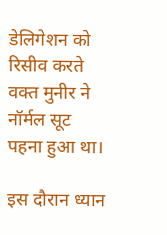डेलिगेशन को रिसीव करते वक्त मुनीर ने नॉर्मल सूट पहना हुआ था।

इस दौरान ध्यान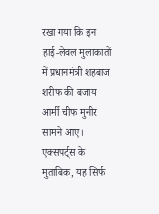रखा गया कि इन हाई-लेवल मुलाकातों में प्रधानमंत्री शहबाज शरीफ की बजाय आर्मी चीफ मुनीर सामने आए। एक्सपर्ट्स के मुताबिक, यह सिर्फ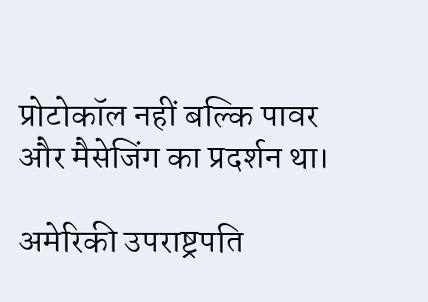प्रोटोकॉल नहीं बल्कि पावर और मैसेजिंग का प्रदर्शन था।

अमेरिकी उपराष्ट्रपति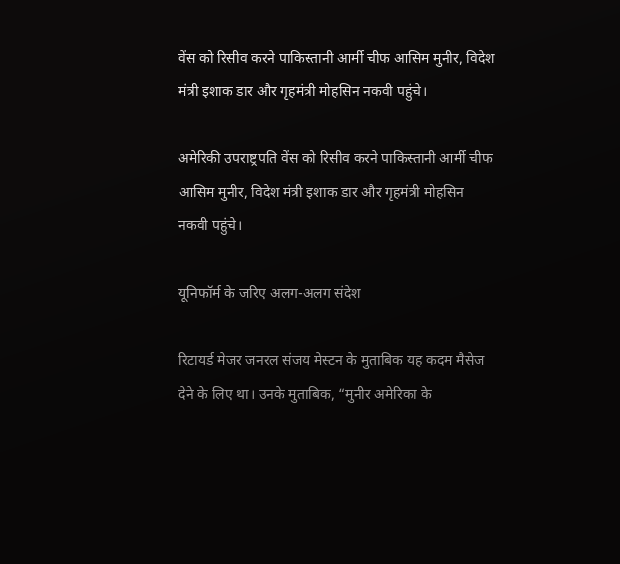वेंस को रिसीव करने पाकिस्तानी आर्मी चीफ आसिम मुनीर, विदेश मंत्री इशाक डार और गृहमंत्री मोहसिन नकवी पहुंचे।

अमेरिकी उपराष्ट्रपति वेंस को रिसीव करने पाकिस्तानी आर्मी चीफ आसिम मुनीर, विदेश मंत्री इशाक डार और गृहमंत्री मोहसिन नकवी पहुंचे।

यूनिफॉर्म के जरिए अलग-अलग संदेश

रिटायर्ड मेजर जनरल संजय मेस्टन के मुताबिक यह कदम मैसेज देने के लिए था। उनके मुताबिक, “मुनीर अमेरिका के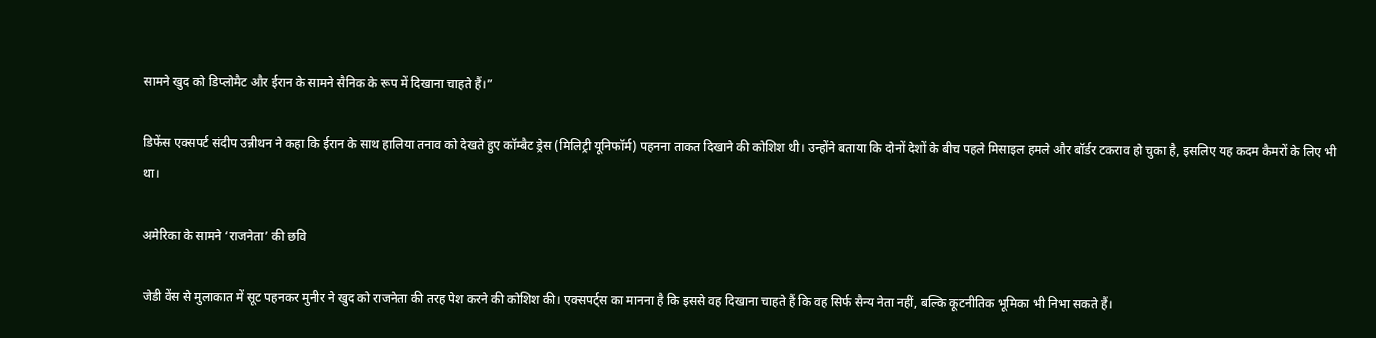सामने खुद को डिप्लोमैट और ईरान के सामने सैनिक के रूप में दिखाना चाहते हैं।”

डिफेंस एक्सपर्ट संदीप उन्नीथन ने कहा कि ईरान के साथ हालिया तनाव को देखते हुए कॉम्बैट ड्रेस (मिलिट्री यूनिफॉर्म) पहनना ताकत दिखाने की कोशिश थी। उन्होंने बताया कि दोनों देशों के बीच पहले मिसाइल हमले और बॉर्डर टकराव हो चुका है, इसलिए यह कदम कैमरों के लिए भी था।

अमेरिका के सामने ‘राजनेता’ की छवि

जेडी वेंस से मुलाकात में सूट पहनकर मुनीर ने खुद को राजनेता की तरह पेश करने की कोशिश की। एक्सपर्ट्स का मानना है कि इससे वह दिखाना चाहते हैं कि वह सिर्फ सैन्य नेता नहीं, बल्कि कूटनीतिक भूमिका भी निभा सकते हैं।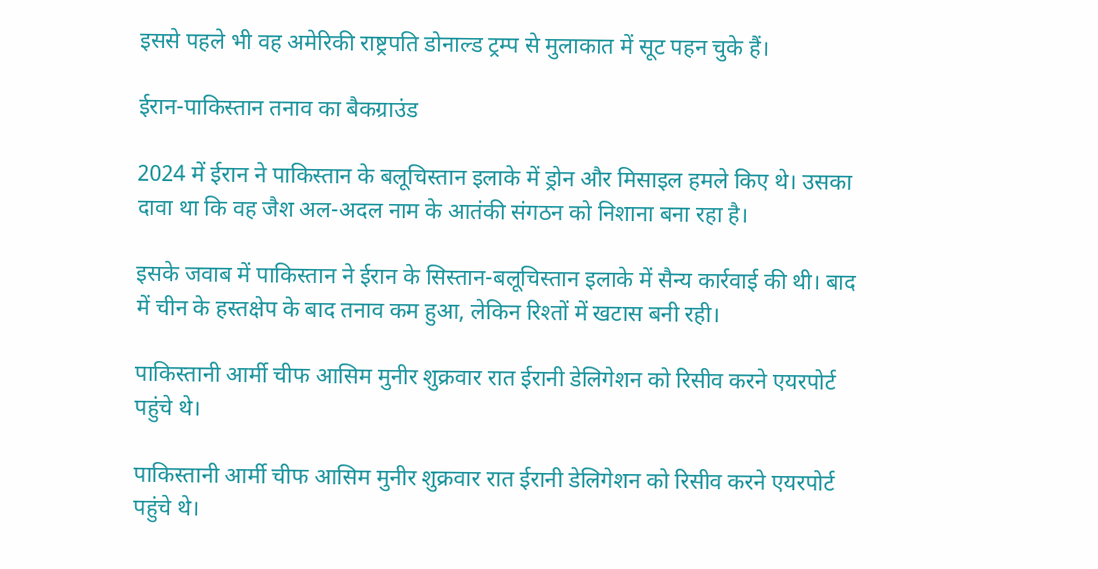इससे पहले भी वह अमेरिकी राष्ट्रपति डोनाल्ड ट्रम्प से मुलाकात में सूट पहन चुके हैं।

ईरान-पाकिस्तान तनाव का बैकग्राउंड

2024 में ईरान ने पाकिस्तान के बलूचिस्तान इलाके में ड्रोन और मिसाइल हमले किए थे। उसका दावा था कि वह जैश अल-अदल नाम के आतंकी संगठन को निशाना बना रहा है।

इसके जवाब में पाकिस्तान ने ईरान के सिस्तान-बलूचिस्तान इलाके में सैन्य कार्रवाई की थी। बाद में चीन के हस्तक्षेप के बाद तनाव कम हुआ, लेकिन रिश्तों में खटास बनी रही।

पाकिस्तानी आर्मी चीफ आसिम मुनीर शुक्रवार रात ईरानी डेलिगेशन को रिसीव करने एयरपोर्ट पहुंचे थे।

पाकिस्तानी आर्मी चीफ आसिम मुनीर शुक्रवार रात ईरानी डेलिगेशन को रिसीव करने एयरपोर्ट पहुंचे थे।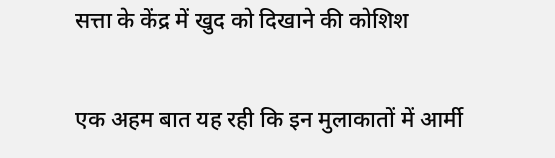सत्ता के केंद्र में खुद को दिखाने की कोशिश

एक अहम बात यह रही कि इन मुलाकातों में आर्मी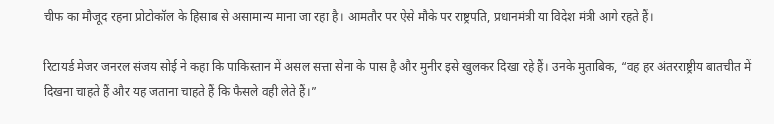चीफ का मौजूद रहना प्रोटोकॉल के हिसाब से असामान्य माना जा रहा है। आमतौर पर ऐसे मौके पर राष्ट्रपति, प्रधानमंत्री या विदेश मंत्री आगे रहते हैं।

रिटायर्ड मेजर जनरल संजय सोई ने कहा कि पाकिस्तान में असल सत्ता सेना के पास है और मुनीर इसे खुलकर दिखा रहे हैं। उनके मुताबिक, “वह हर अंतरराष्ट्रीय बातचीत में दिखना चाहते हैं और यह जताना चाहते हैं कि फैसले वही लेते हैं।”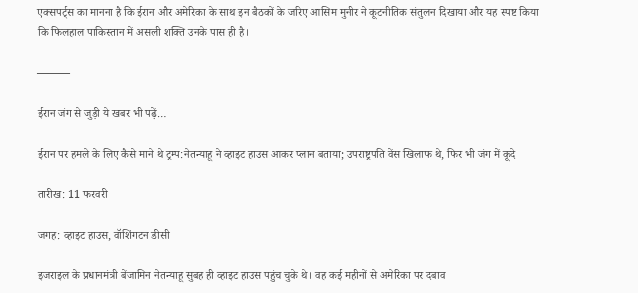एक्सपर्ट्स का मानना है कि ईरान और अमेरिका के साथ इन बैठकों के जरिए आसिम मुनीर ने कूटनीतिक संतुलन दिखाया और यह स्पष्ट किया कि फिलहाल पाकिस्तान में असली शक्ति उनके पास ही है।

———

ईरान जंग से जुड़ी ये खबर भी पढ़ें…

ईरान पर हमले के लिए कैसे माने थे ट्रम्प:नेतन्याहू ने व्हाइट हाउस आकर प्लान बताया; उपराष्ट्रपति वेंस खिलाफ थे, फिर भी जंग में कूदे

तारीख: 11 फरवरी

जगह: व्हाइट हाउस, वॉशिंगटन डीसी

इजराइल के प्रधानमंत्री बेंजामिन नेतन्याहू सुबह ही व्हाइट हाउस पहुंच चुके थे। वह कई महीनों से अमेरिका पर दबाव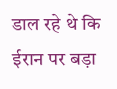डाल रहे थे कि ईरान पर बड़ा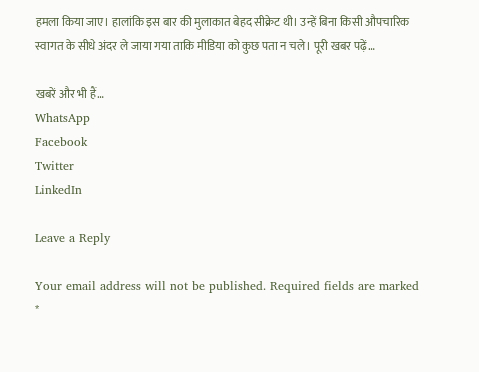हमला किया जाए। हालांकि इस बार की मुलाकात बेहद सीक्रेट थी। उन्हें बिना किसी औपचारिक स्वागत के सीधे अंदर ले जाया गया ताकि मीडिया को कुछ पता न चले। पूरी खबर पढ़ें…

खबरें और भी हैं…
WhatsApp
Facebook
Twitter
LinkedIn

Leave a Reply

Your email address will not be published. Required fields are marked *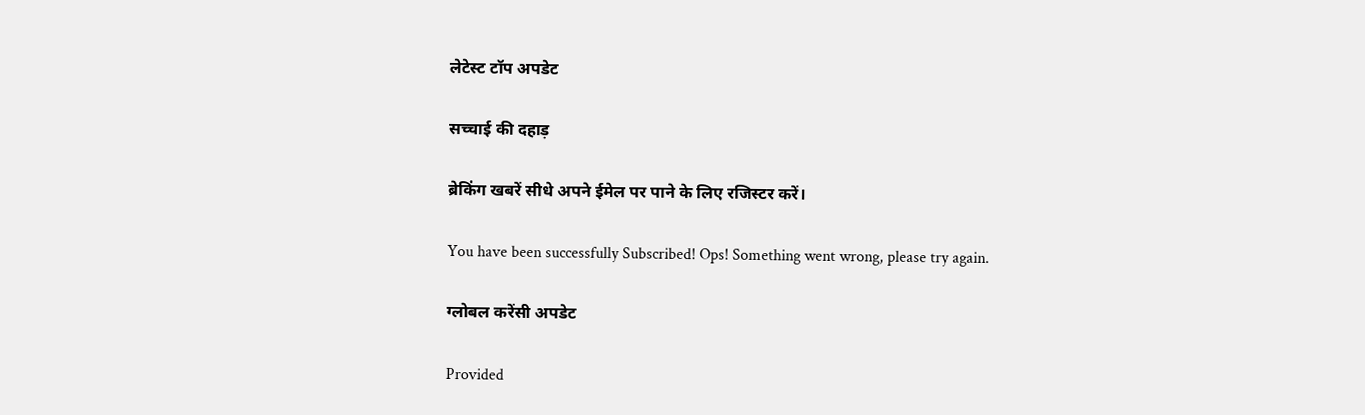लेटेस्ट टॉप अपडेट

सच्चाई की दहाड़

ब्रेकिंग खबरें सीधे अपने ईमेल पर पाने के लिए रजिस्टर करें।

You have been successfully Subscribed! Ops! Something went wrong, please try again.

ग्लोबल करेंसी अपडेट

Provided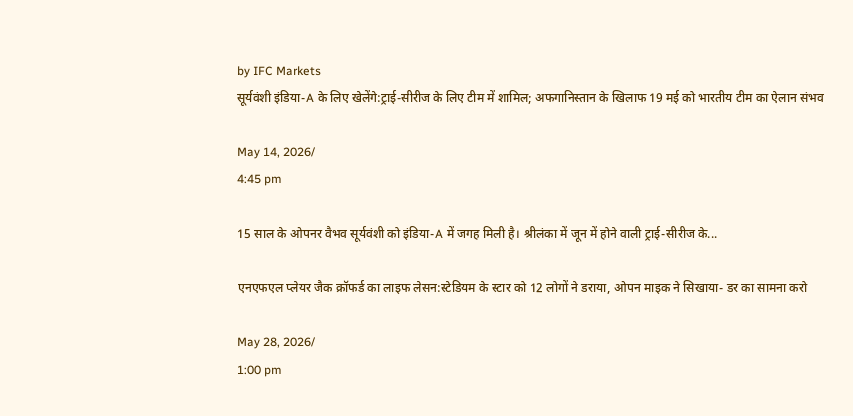by IFC Markets
सूर्यवंशी इंडिया-A के लिए खेलेंगे:ट्राई-सीरीज के लिए टीम में शामिल; अफगानिस्तान के खिलाफ 19 मई को भारतीय टीम का ऐलान संभव

May 14, 2026/
4:45 pm

15 साल के ओपनर वैभव सूर्यवंशी को इंडिया-A में जगह मिली है। श्रीलंका में जून में होने वाली ट्राई-सीरीज के...

एनएफएल प्लेयर जैक क्रॉफर्ड का लाइफ लेसन:स्टेडियम के स्टार को 12 लोगों ने डराया, ओपन माइक ने सिखाया- डर का सामना करो

May 28, 2026/
1:00 pm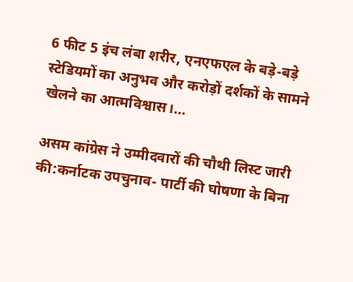6 फीट 5 इंच लंबा शरीर, एनएफएल के बड़े-बड़े स्टेडियमों का अनुभव और करोड़ों दर्शकों के सामने खेलने का आत्मविश्वास।...

असम कांग्रेस ने उम्मीदवारों की चौथी लिस्ट जारी की:कर्नाटक उपचुनाव- पार्टी की घोषणा के बिना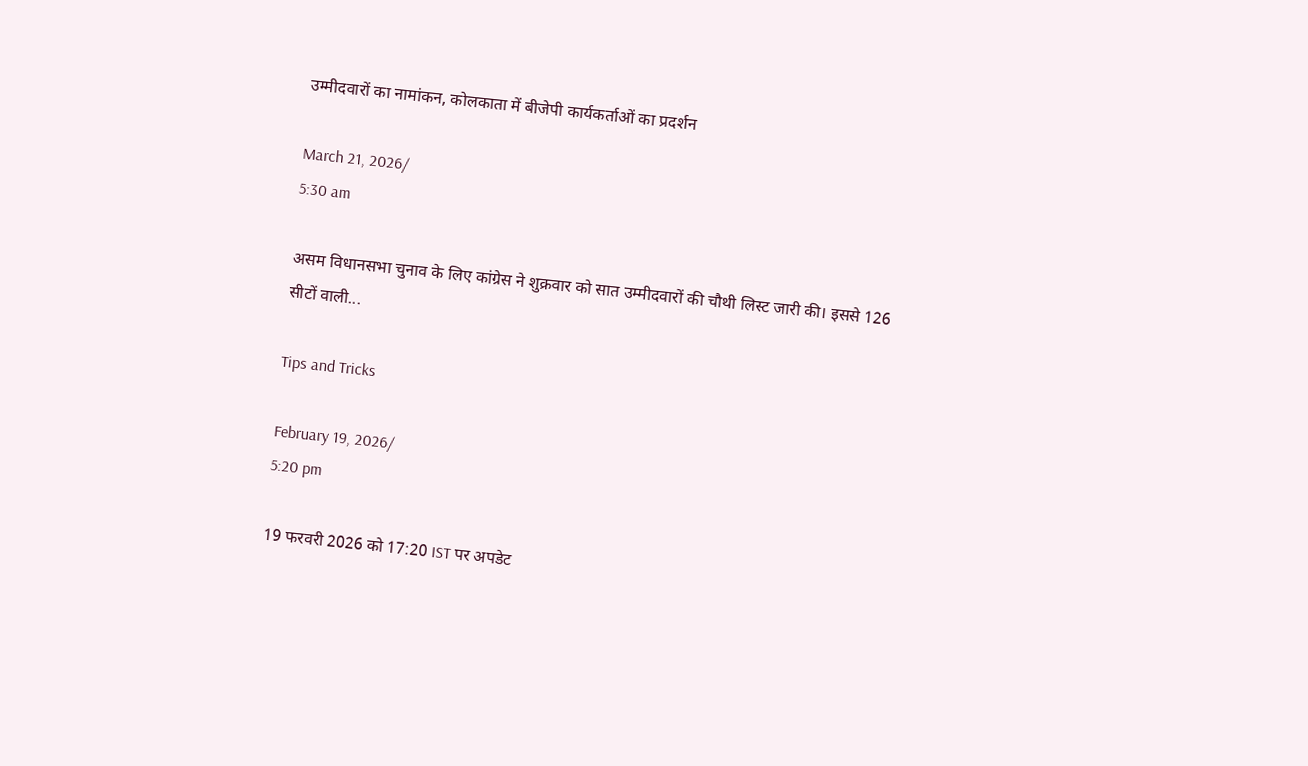उम्मीदवारों का नामांकन, कोलकाता में बीजेपी कार्यकर्ताओं का प्रदर्शन

March 21, 2026/
5:30 am

असम विधानसभा चुनाव के लिए कांग्रेस ने शुक्रवार को सात उम्मीदवारों की चौथी लिस्ट जारी की। इससे 126 सीटों वाली...

Tips and Tricks

February 19, 2026/
5:20 pm

19 फरवरी 2026 को 17:20 IST पर अपडेट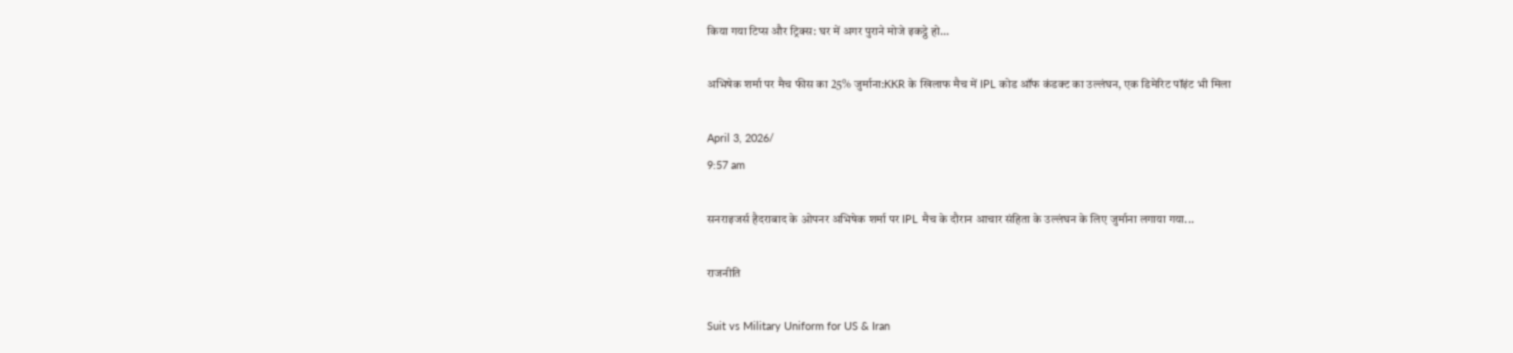किया गया टिप्स और ट्रिक्स: घर में अगर पुराने मोजे इकट्ठे हो...

अभिषेक शर्मा पर मैच फीस का 25% जुर्माना:KKR के खिलाफ मैच में IPL कोड ऑफ कंडक्ट का उल्लंघन, एक डिमेरिट पॉइंट भी मिला

April 3, 2026/
9:57 am

सनराइजर्स हैदराबाद के ओपनर अभिषेक शर्मा पर IPL मैच के दौरान आचार संहिता के उल्लंघन के लिए जुर्माना लगाया गया...

राजनीति

Suit vs Military Uniform for US & Iran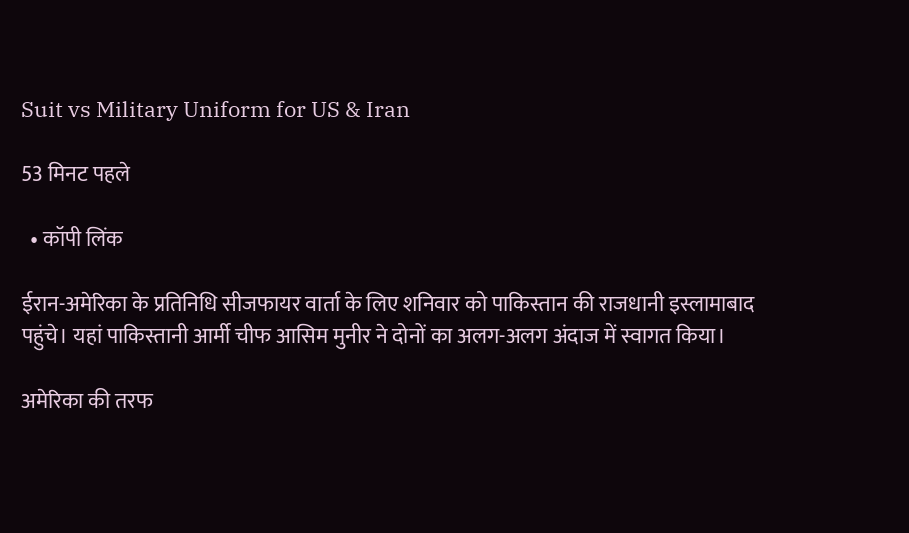Suit vs Military Uniform for US & Iran

53 मिनट पहले

  • कॉपी लिंक

ईरान-अमेरिका के प्रतिनिधि सीजफायर वार्ता के लिए शनिवार को पाकिस्तान की राजधानी इस्लामाबाद पहुंचे। यहां पाकिस्तानी आर्मी चीफ आसिम मुनीर ने दोनों का अलग-अलग अंदाज में स्वागत किया।

अमेरिका की तरफ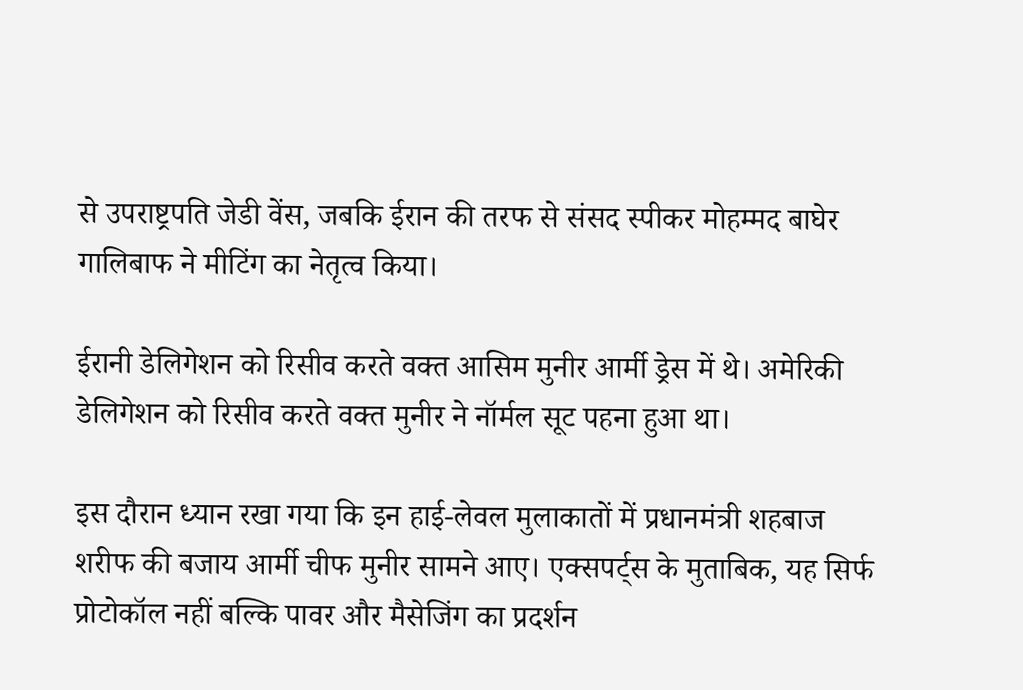से उपराष्ट्रपति जेडी वेंस, जबकि ईरान की तरफ से संसद स्पीकर मोहम्मद बाघेर गालिबाफ ने मीटिंग का नेतृत्व किया।

ईरानी डेलिगेशन को रिसीव करते वक्त आसिम मुनीर आर्मी ड्रेस में थे। अमेरिकी डेलिगेशन को रिसीव करते वक्त मुनीर ने नॉर्मल सूट पहना हुआ था।

इस दौरान ध्यान रखा गया कि इन हाई-लेवल मुलाकातों में प्रधानमंत्री शहबाज शरीफ की बजाय आर्मी चीफ मुनीर सामने आए। एक्सपर्ट्स के मुताबिक, यह सिर्फ प्रोटोकॉल नहीं बल्कि पावर और मैसेजिंग का प्रदर्शन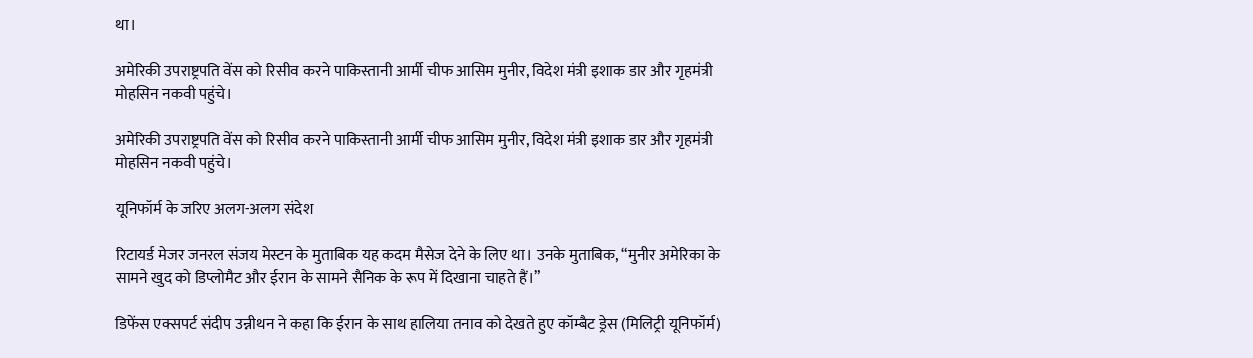था।

अमेरिकी उपराष्ट्रपति वेंस को रिसीव करने पाकिस्तानी आर्मी चीफ आसिम मुनीर, विदेश मंत्री इशाक डार और गृहमंत्री मोहसिन नकवी पहुंचे।

अमेरिकी उपराष्ट्रपति वेंस को रिसीव करने पाकिस्तानी आर्मी चीफ आसिम मुनीर, विदेश मंत्री इशाक डार और गृहमंत्री मोहसिन नकवी पहुंचे।

यूनिफॉर्म के जरिए अलग-अलग संदेश

रिटायर्ड मेजर जनरल संजय मेस्टन के मुताबिक यह कदम मैसेज देने के लिए था। उनके मुताबिक, “मुनीर अमेरिका के सामने खुद को डिप्लोमैट और ईरान के सामने सैनिक के रूप में दिखाना चाहते हैं।”

डिफेंस एक्सपर्ट संदीप उन्नीथन ने कहा कि ईरान के साथ हालिया तनाव को देखते हुए कॉम्बैट ड्रेस (मिलिट्री यूनिफॉर्म)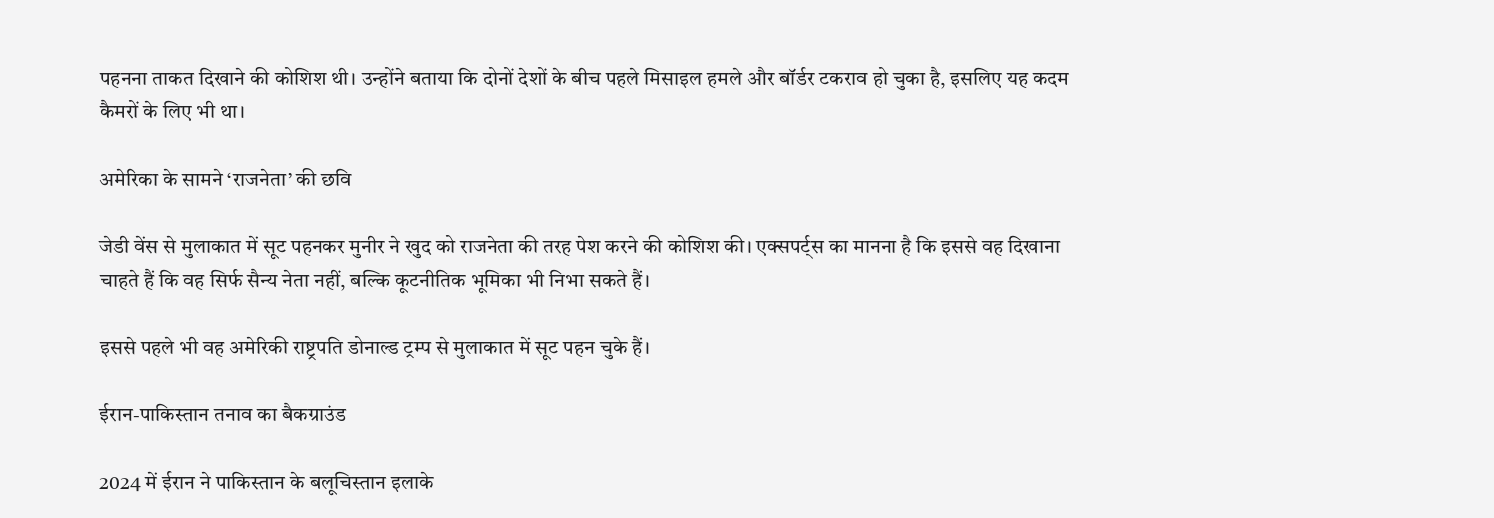पहनना ताकत दिखाने की कोशिश थी। उन्होंने बताया कि दोनों देशों के बीच पहले मिसाइल हमले और बॉर्डर टकराव हो चुका है, इसलिए यह कदम कैमरों के लिए भी था।

अमेरिका के सामने ‘राजनेता’ की छवि

जेडी वेंस से मुलाकात में सूट पहनकर मुनीर ने खुद को राजनेता की तरह पेश करने की कोशिश की। एक्सपर्ट्स का मानना है कि इससे वह दिखाना चाहते हैं कि वह सिर्फ सैन्य नेता नहीं, बल्कि कूटनीतिक भूमिका भी निभा सकते हैं।

इससे पहले भी वह अमेरिकी राष्ट्रपति डोनाल्ड ट्रम्प से मुलाकात में सूट पहन चुके हैं।

ईरान-पाकिस्तान तनाव का बैकग्राउंड

2024 में ईरान ने पाकिस्तान के बलूचिस्तान इलाके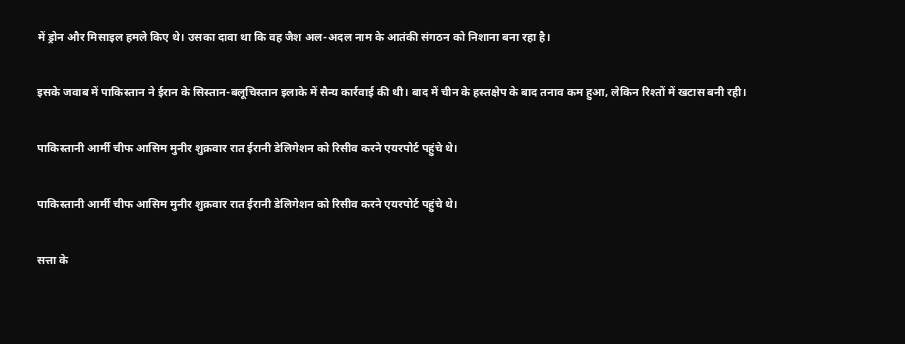में ड्रोन और मिसाइल हमले किए थे। उसका दावा था कि वह जैश अल-अदल नाम के आतंकी संगठन को निशाना बना रहा है।

इसके जवाब में पाकिस्तान ने ईरान के सिस्तान-बलूचिस्तान इलाके में सैन्य कार्रवाई की थी। बाद में चीन के हस्तक्षेप के बाद तनाव कम हुआ, लेकिन रिश्तों में खटास बनी रही।

पाकिस्तानी आर्मी चीफ आसिम मुनीर शुक्रवार रात ईरानी डेलिगेशन को रिसीव करने एयरपोर्ट पहुंचे थे।

पाकिस्तानी आर्मी चीफ आसिम मुनीर शुक्रवार रात ईरानी डेलिगेशन को रिसीव करने एयरपोर्ट पहुंचे थे।

सत्ता के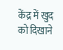केंद्र में खुद को दिखाने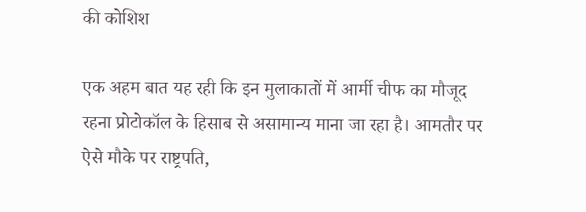की कोशिश

एक अहम बात यह रही कि इन मुलाकातों में आर्मी चीफ का मौजूद रहना प्रोटोकॉल के हिसाब से असामान्य माना जा रहा है। आमतौर पर ऐसे मौके पर राष्ट्रपति,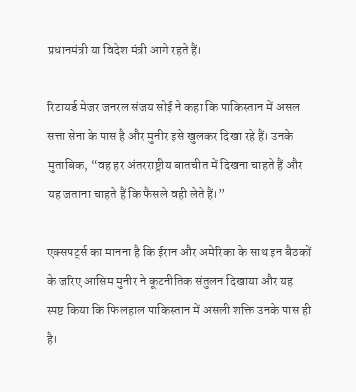प्रधानमंत्री या विदेश मंत्री आगे रहते हैं।

रिटायर्ड मेजर जनरल संजय सोई ने कहा कि पाकिस्तान में असल सत्ता सेना के पास है और मुनीर इसे खुलकर दिखा रहे हैं। उनके मुताबिक, “वह हर अंतरराष्ट्रीय बातचीत में दिखना चाहते हैं और यह जताना चाहते हैं कि फैसले वही लेते हैं।”

एक्सपर्ट्स का मानना है कि ईरान और अमेरिका के साथ इन बैठकों के जरिए आसिम मुनीर ने कूटनीतिक संतुलन दिखाया और यह स्पष्ट किया कि फिलहाल पाकिस्तान में असली शक्ति उनके पास ही है।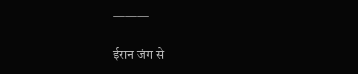———

ईरान जंग से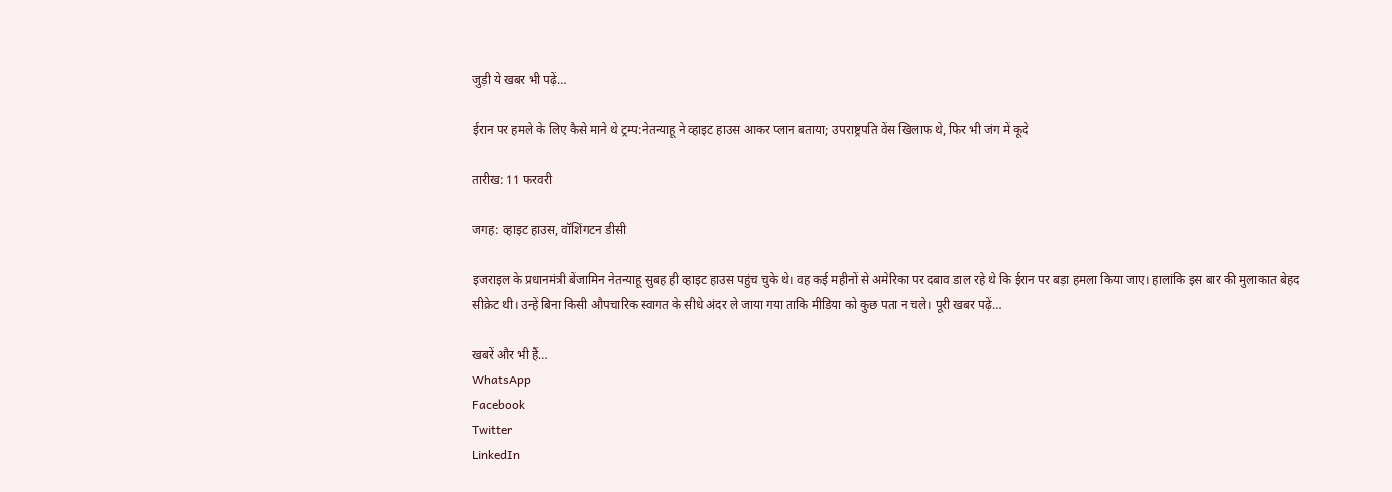जुड़ी ये खबर भी पढ़ें…

ईरान पर हमले के लिए कैसे माने थे ट्रम्प:नेतन्याहू ने व्हाइट हाउस आकर प्लान बताया; उपराष्ट्रपति वेंस खिलाफ थे, फिर भी जंग में कूदे

तारीख: 11 फरवरी

जगह: व्हाइट हाउस, वॉशिंगटन डीसी

इजराइल के प्रधानमंत्री बेंजामिन नेतन्याहू सुबह ही व्हाइट हाउस पहुंच चुके थे। वह कई महीनों से अमेरिका पर दबाव डाल रहे थे कि ईरान पर बड़ा हमला किया जाए। हालांकि इस बार की मुलाकात बेहद सीक्रेट थी। उन्हें बिना किसी औपचारिक स्वागत के सीधे अंदर ले जाया गया ताकि मीडिया को कुछ पता न चले। पूरी खबर पढ़ें…

खबरें और भी हैं…
WhatsApp
Facebook
Twitter
LinkedIn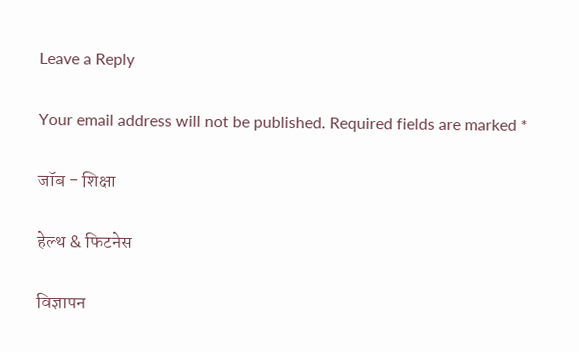Leave a Reply

Your email address will not be published. Required fields are marked *

जॉब - शिक्षा

हेल्थ & फिटनेस

विज्ञापन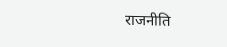राजनीति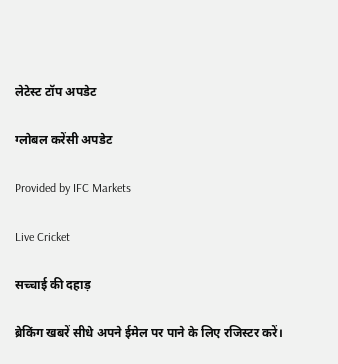लेटेस्ट टॉप अपडेट

ग्लोबल करेंसी अपडेट

Provided by IFC Markets

Live Cricket

सच्चाई की दहाड़

ब्रेकिंग खबरें सीधे अपने ईमेल पर पाने के लिए रजिस्टर करें।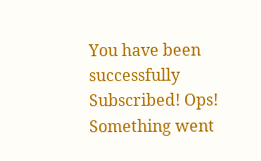You have been successfully Subscribed! Ops! Something went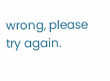wrong, please try again.